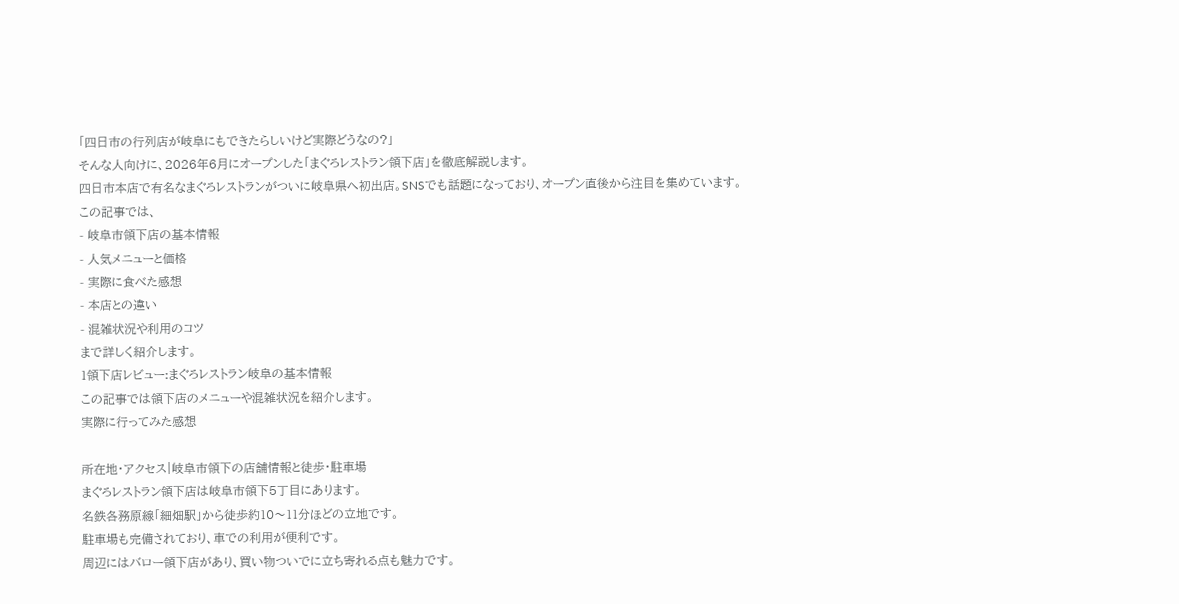「四日市の行列店が岐阜にもできたらしいけど実際どうなの?」
そんな人向けに、2026年6月にオープンした「まぐろレストラン領下店」を徹底解説します。
四日市本店で有名なまぐろレストランがついに岐阜県へ初出店。SNSでも話題になっており、オープン直後から注目を集めています。
この記事では、
- 岐阜市領下店の基本情報
- 人気メニューと価格
- 実際に食べた感想
- 本店との違い
- 混雑状況や利用のコツ
まで詳しく紹介します。
1領下店レビュー:まぐろレストラン岐阜の基本情報
この記事では領下店のメニューや混雑状況を紹介します。
実際に行ってみた感想

所在地・アクセス|岐阜市領下の店舗情報と徒歩・駐車場
まぐろレストラン領下店は岐阜市領下5丁目にあります。
名鉄各務原線「細畑駅」から徒歩約10〜11分ほどの立地です。
駐車場も完備されており、車での利用が便利です。
周辺にはバロー領下店があり、買い物ついでに立ち寄れる点も魅力です。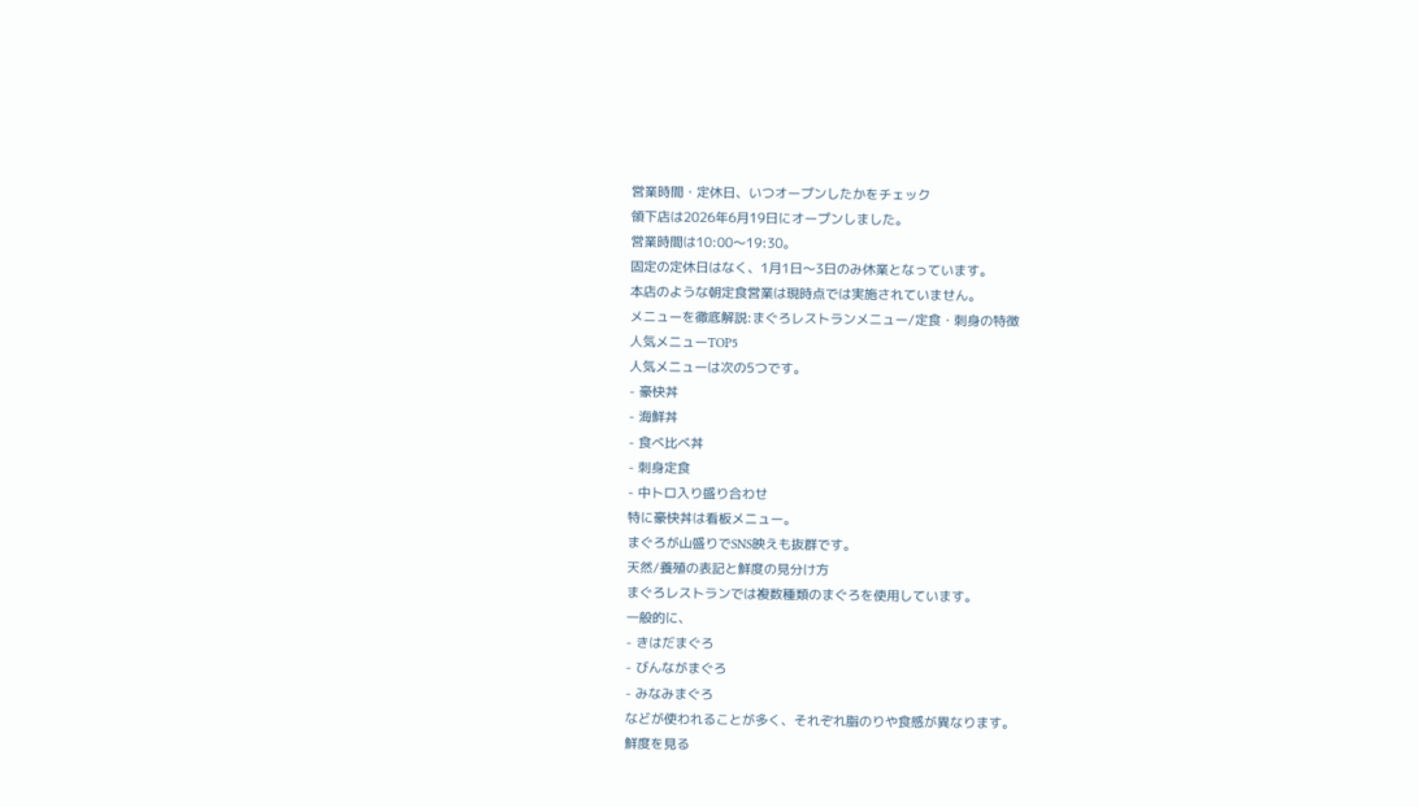営業時間・定休日、いつオープンしたかをチェック
領下店は2026年6月19日にオープンしました。
営業時間は10:00〜19:30。
固定の定休日はなく、1月1日〜3日のみ休業となっています。
本店のような朝定食営業は現時点では実施されていません。
メニューを徹底解説:まぐろレストランメニュー/定食・刺身の特徴
人気メニューTOP5
人気メニューは次の5つです。
- 豪快丼
- 海鮮丼
- 食べ比べ丼
- 刺身定食
- 中トロ入り盛り合わせ
特に豪快丼は看板メニュー。
まぐろが山盛りでSNS映えも抜群です。
天然/養殖の表記と鮮度の見分け方
まぐろレストランでは複数種類のまぐろを使用しています。
一般的に、
- きはだまぐろ
- びんながまぐろ
- みなみまぐろ
などが使われることが多く、それぞれ脂のりや食感が異なります。
鮮度を見る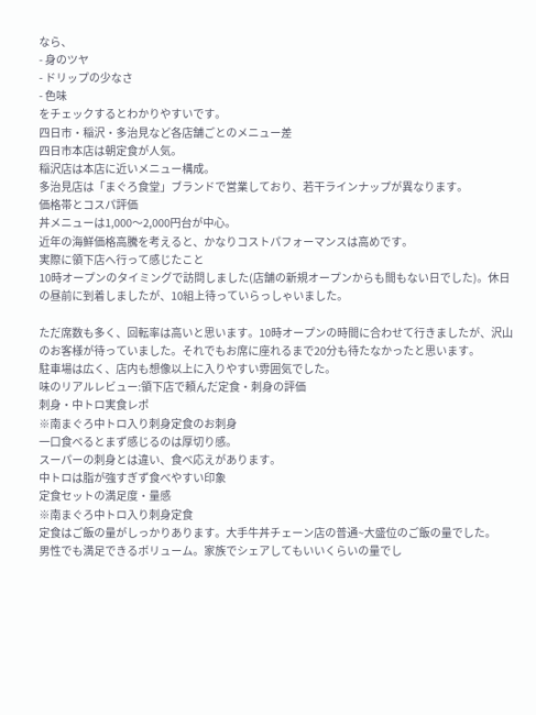なら、
- 身のツヤ
- ドリップの少なさ
- 色味
をチェックするとわかりやすいです。
四日市・稲沢・多治見など各店舗ごとのメニュー差
四日市本店は朝定食が人気。
稲沢店は本店に近いメニュー構成。
多治見店は「まぐろ食堂」ブランドで営業しており、若干ラインナップが異なります。
価格帯とコスパ評価
丼メニューは1,000〜2,000円台が中心。
近年の海鮮価格高騰を考えると、かなりコストパフォーマンスは高めです。
実際に領下店へ行って感じたこと
10時オープンのタイミングで訪問しました(店舗の新規オープンからも間もない日でした)。休日の昼前に到着しましたが、10組上待っていらっしゃいました。

ただ席数も多く、回転率は高いと思います。10時オープンの時間に合わせて行きましたが、沢山のお客様が待っていました。それでもお席に座れるまで20分も待たなかったと思います。
駐車場は広く、店内も想像以上に入りやすい雰囲気でした。
味のリアルレビュー:領下店で頼んだ定食・刺身の評価
刺身・中トロ実食レポ
※南まぐろ中トロ入り刺身定食のお刺身
一口食べるとまず感じるのは厚切り感。
スーパーの刺身とは違い、食べ応えがあります。
中トロは脂が強すぎず食べやすい印象
定食セットの満足度・量感
※南まぐろ中トロ入り刺身定食
定食はご飯の量がしっかりあります。大手牛丼チェーン店の普通~大盛位のご飯の量でした。
男性でも満足できるボリューム。家族でシェアしてもいいくらいの量でし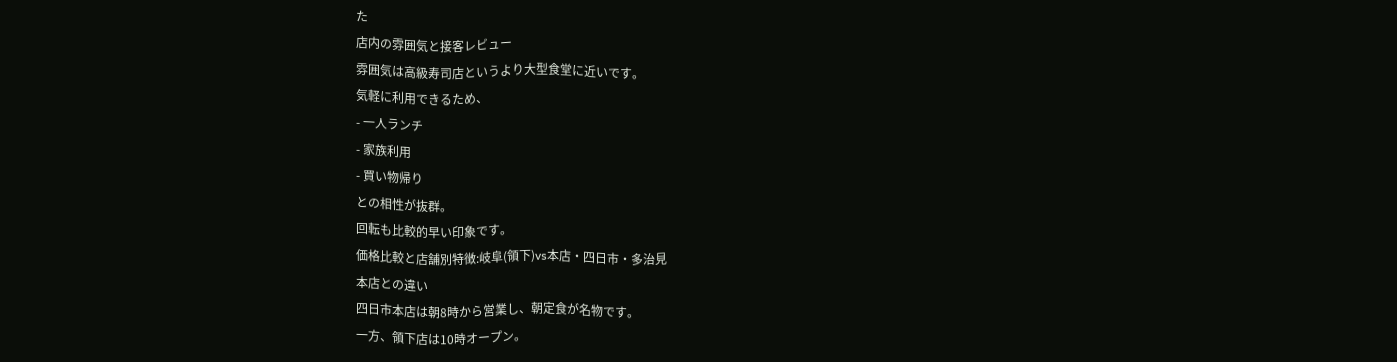た
店内の雰囲気と接客レビュー
雰囲気は高級寿司店というより大型食堂に近いです。
気軽に利用できるため、
- 一人ランチ
- 家族利用
- 買い物帰り
との相性が抜群。
回転も比較的早い印象です。
価格比較と店舗別特徴:岐阜(領下)vs本店・四日市・多治見
本店との違い
四日市本店は朝8時から営業し、朝定食が名物です。
一方、領下店は10時オープン。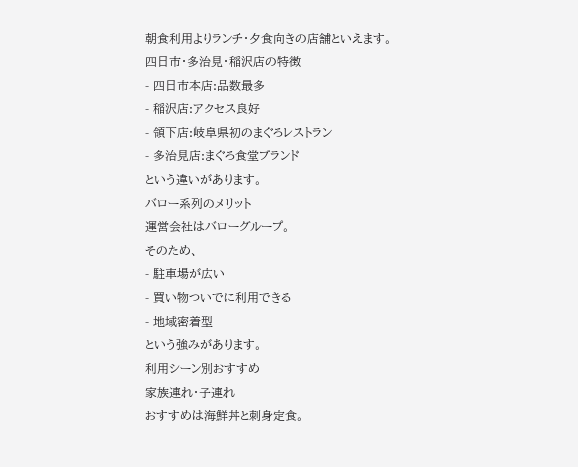朝食利用よりランチ・夕食向きの店舗といえます。
四日市・多治見・稲沢店の特徴
- 四日市本店:品数最多
- 稲沢店:アクセス良好
- 領下店:岐阜県初のまぐろレストラン
- 多治見店:まぐろ食堂ブランド
という違いがあります。
バロー系列のメリット
運営会社はバローグループ。
そのため、
- 駐車場が広い
- 買い物ついでに利用できる
- 地域密着型
という強みがあります。
利用シーン別おすすめ
家族連れ・子連れ
おすすめは海鮮丼と刺身定食。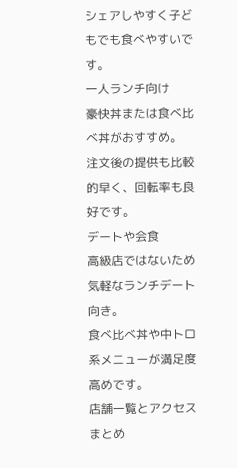シェアしやすく子どもでも食べやすいです。
一人ランチ向け
豪快丼または食べ比べ丼がおすすめ。
注文後の提供も比較的早く、回転率も良好です。
デートや会食
高級店ではないため気軽なランチデート向き。
食べ比べ丼や中トロ系メニューが満足度高めです。
店舗一覧とアクセスまとめ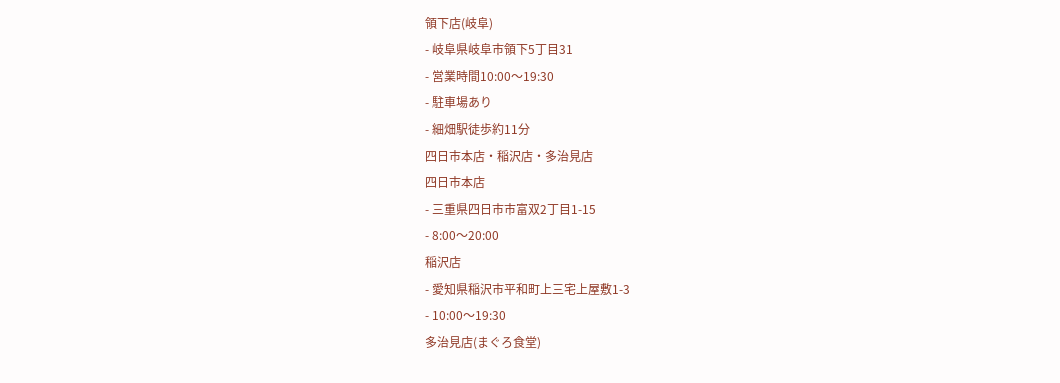領下店(岐阜)
- 岐阜県岐阜市領下5丁目31
- 営業時間10:00〜19:30
- 駐車場あり
- 細畑駅徒歩約11分
四日市本店・稲沢店・多治見店
四日市本店
- 三重県四日市市富双2丁目1-15
- 8:00〜20:00
稲沢店
- 愛知県稲沢市平和町上三宅上屋敷1-3
- 10:00〜19:30
多治見店(まぐろ食堂)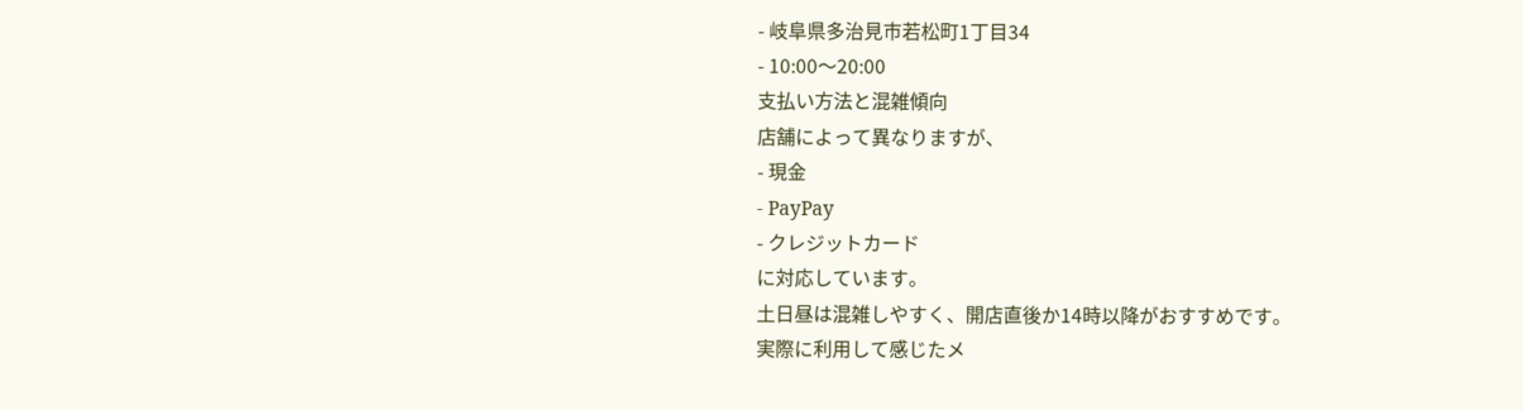- 岐阜県多治見市若松町1丁目34
- 10:00〜20:00
支払い方法と混雑傾向
店舗によって異なりますが、
- 現金
- PayPay
- クレジットカード
に対応しています。
土日昼は混雑しやすく、開店直後か14時以降がおすすめです。
実際に利用して感じたメ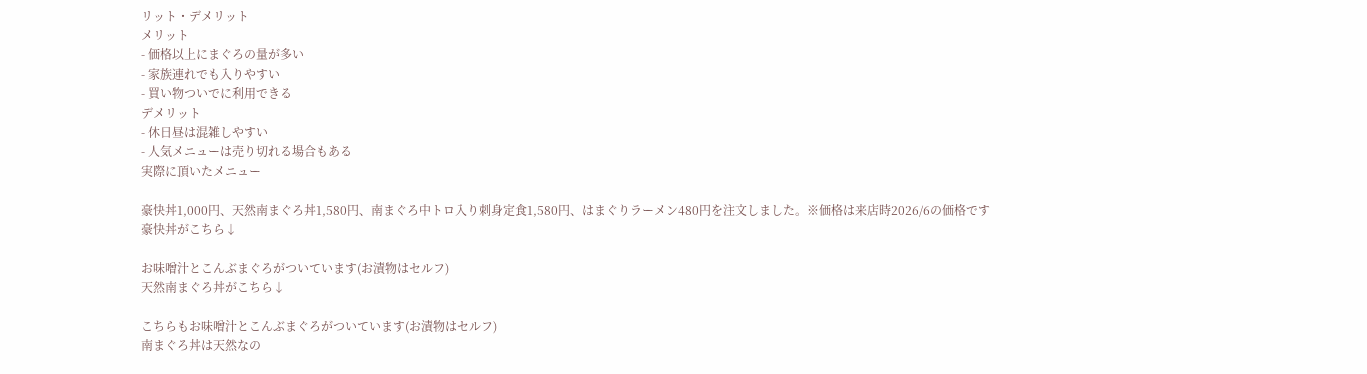リット・デメリット
メリット
- 価格以上にまぐろの量が多い
- 家族連れでも入りやすい
- 買い物ついでに利用できる
デメリット
- 休日昼は混雑しやすい
- 人気メニューは売り切れる場合もある
実際に頂いたメニュー

豪快丼1,000円、天然南まぐろ丼1,580円、南まぐろ中トロ入り刺身定食1,580円、はまぐりラーメン480円を注文しました。※価格は来店時2026/6の価格です
豪快丼がこちら↓

お味噌汁とこんぶまぐろがついています(お漬物はセルフ)
天然南まぐろ丼がこちら↓

こちらもお味噌汁とこんぶまぐろがついています(お漬物はセルフ)
南まぐろ丼は天然なの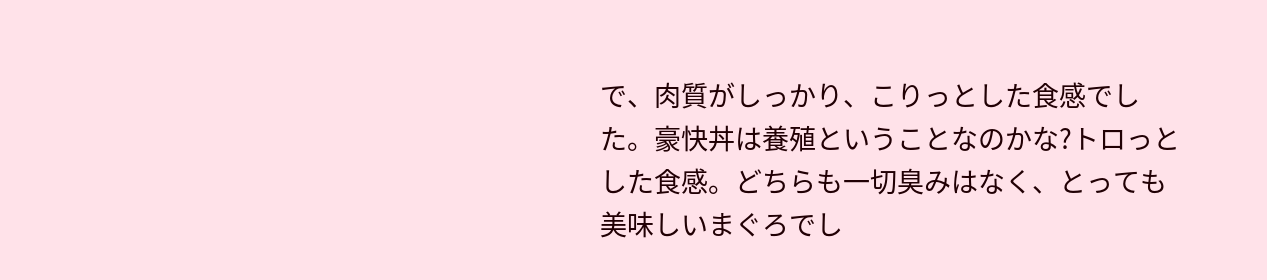で、肉質がしっかり、こりっとした食感でした。豪快丼は養殖ということなのかな?トロっとした食感。どちらも一切臭みはなく、とっても美味しいまぐろでし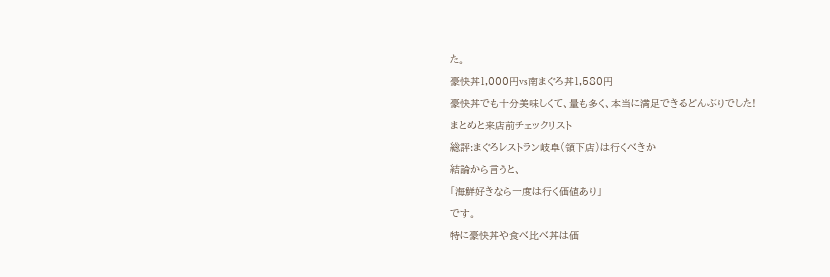た。
豪快丼1,000円vs南まぐろ丼1,580円
豪快丼でも十分美味しくて、量も多く、本当に満足できるどんぶりでした!
まとめと来店前チェックリスト
総評:まぐろレストラン岐阜(領下店)は行くべきか
結論から言うと、
「海鮮好きなら一度は行く価値あり」
です。
特に豪快丼や食べ比べ丼は価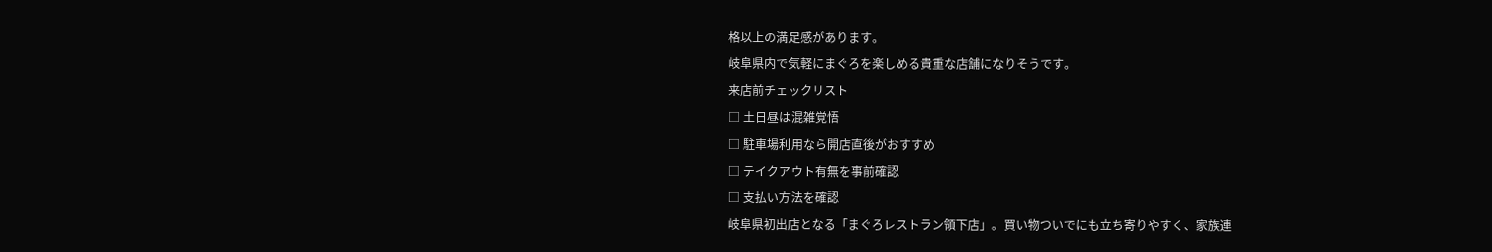格以上の満足感があります。
岐阜県内で気軽にまぐろを楽しめる貴重な店舗になりそうです。
来店前チェックリスト
□ 土日昼は混雑覚悟
□ 駐車場利用なら開店直後がおすすめ
□ テイクアウト有無を事前確認
□ 支払い方法を確認
岐阜県初出店となる「まぐろレストラン領下店」。買い物ついでにも立ち寄りやすく、家族連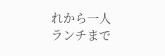れから一人ランチまで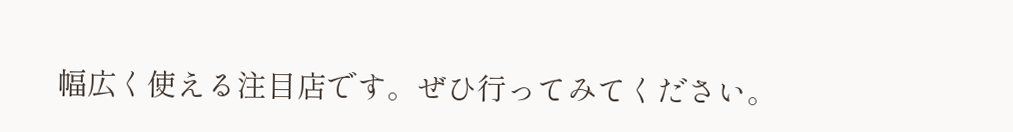幅広く使える注目店です。ぜひ行ってみてください。